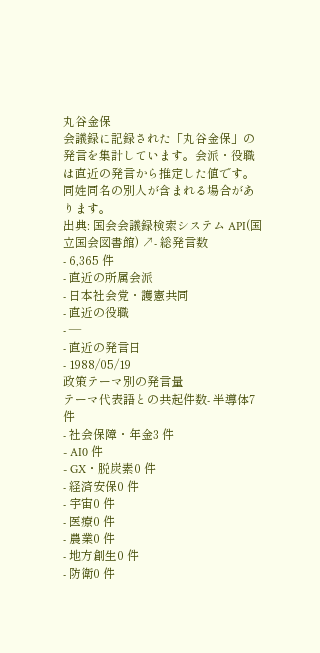丸谷金保
会議録に記録された「丸谷金保」の発言を集計しています。会派・役職は直近の発言から推定した値です。同姓同名の別人が含まれる場合があります。
出典: 国会会議録検索システム API(国立国会図書館) ↗- 総発言数
- 6,365 件
- 直近の所属会派
- 日本社会党・護憲共同
- 直近の役職
- —
- 直近の発言日
- 1988/05/19
政策テーマ別の発言量
テーマ代表語との共起件数- 半導体7 件
- 社会保障・年金3 件
- AI0 件
- GX・脱炭素0 件
- 経済安保0 件
- 宇宙0 件
- 医療0 件
- 農業0 件
- 地方創生0 件
- 防衛0 件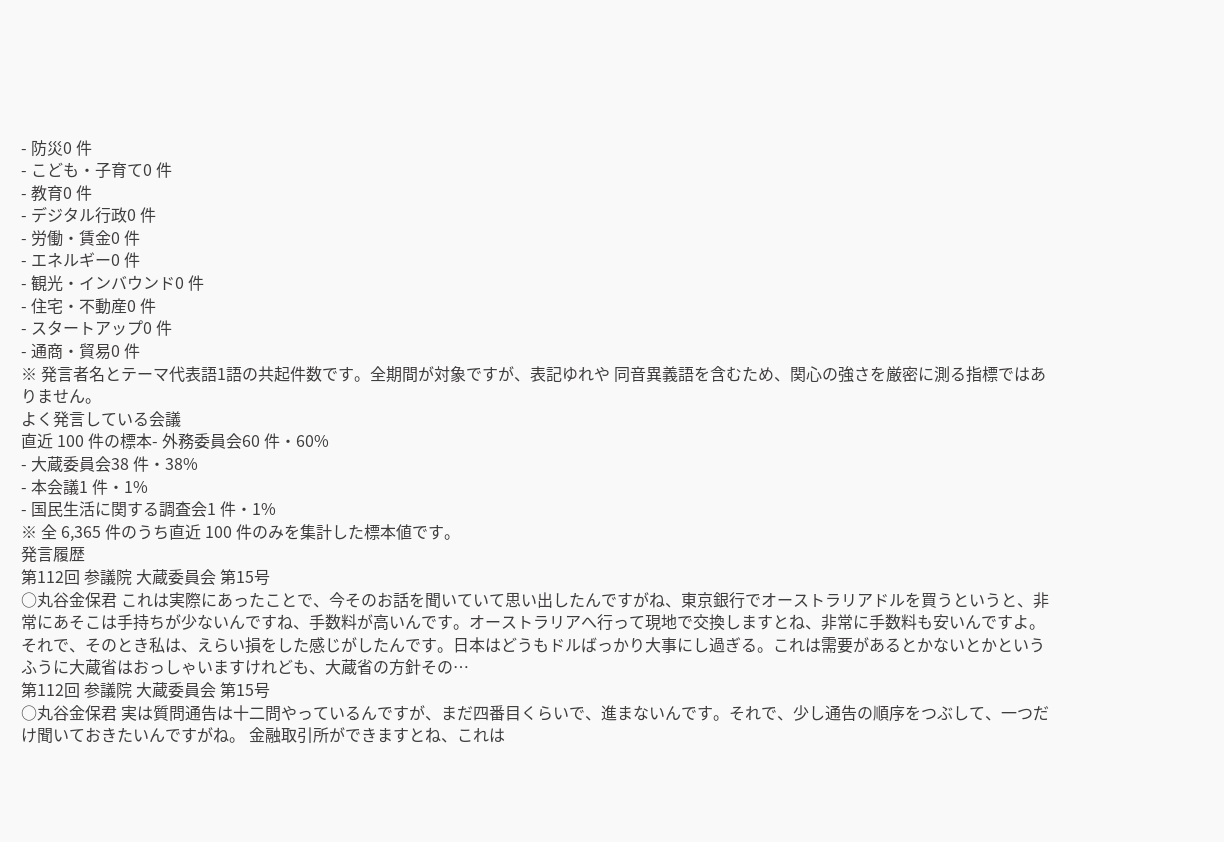- 防災0 件
- こども・子育て0 件
- 教育0 件
- デジタル行政0 件
- 労働・賃金0 件
- エネルギー0 件
- 観光・インバウンド0 件
- 住宅・不動産0 件
- スタートアップ0 件
- 通商・貿易0 件
※ 発言者名とテーマ代表語1語の共起件数です。全期間が対象ですが、表記ゆれや 同音異義語を含むため、関心の強さを厳密に測る指標ではありません。
よく発言している会議
直近 100 件の標本- 外務委員会60 件・60%
- 大蔵委員会38 件・38%
- 本会議1 件・1%
- 国民生活に関する調査会1 件・1%
※ 全 6,365 件のうち直近 100 件のみを集計した標本値です。
発言履歴
第112回 参議院 大蔵委員会 第15号
○丸谷金保君 これは実際にあったことで、今そのお話を聞いていて思い出したんですがね、東京銀行でオーストラリアドルを買うというと、非常にあそこは手持ちが少ないんですね、手数料が高いんです。オーストラリアへ行って現地で交換しますとね、非常に手数料も安いんですよ。それで、そのとき私は、えらい損をした感じがしたんです。日本はどうもドルばっかり大事にし過ぎる。これは需要があるとかないとかというふうに大蔵省はおっしゃいますけれども、大蔵省の方針その…
第112回 参議院 大蔵委員会 第15号
○丸谷金保君 実は質問通告は十二問やっているんですが、まだ四番目くらいで、進まないんです。それで、少し通告の順序をつぶして、一つだけ聞いておきたいんですがね。 金融取引所ができますとね、これは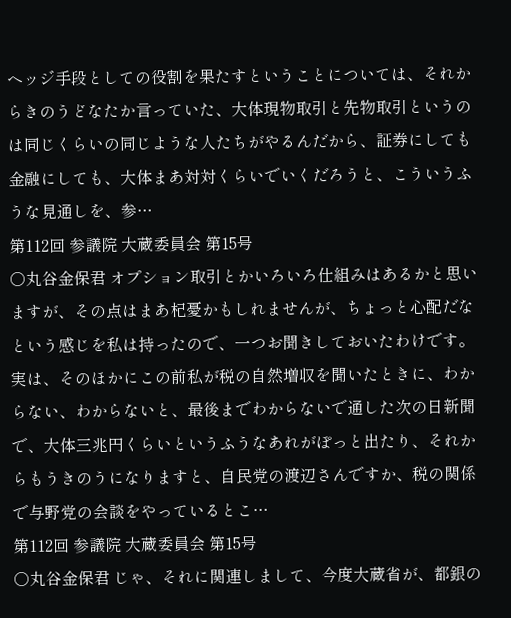ヘッジ手段としての役割を果たすということについては、それからきのうどなたか言っていた、大体現物取引と先物取引というのは同じくらいの同じような人たちがやるんだから、証券にしても金融にしても、大体まあ対対くらいでいくだろうと、こういうふうな見通しを、参…
第112回 参議院 大蔵委員会 第15号
○丸谷金保君 オプション取引とかいろいろ仕組みはあるかと思いますが、その点はまあ杞憂かもしれませんが、ちょっと心配だなという感じを私は持ったので、一つお聞きしておいたわけです。 実は、そのほかにこの前私が税の自然増収を聞いたときに、わからない、わからないと、最後までわからないで通した次の日新聞で、大体三兆円くらいというふうなあれがぽっと出たり、それからもうきのうになりますと、自民党の渡辺さんですか、税の関係で与野党の会談をやっているとこ…
第112回 参議院 大蔵委員会 第15号
○丸谷金保君 じゃ、それに関連しまして、今度大蔵省が、都銀の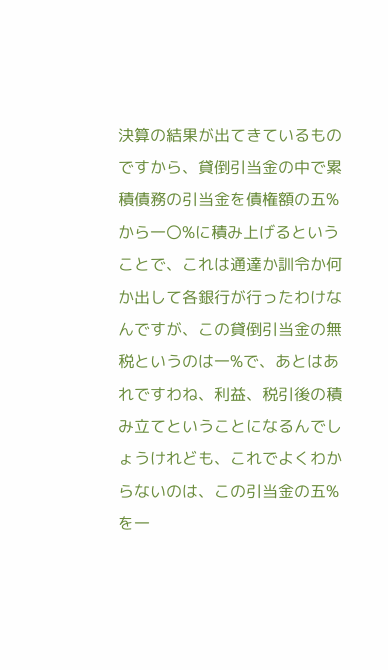決算の結果が出てきているものですから、貸倒引当金の中で累積債務の引当金を債権額の五%から一〇%に積み上げるということで、これは通達か訓令か何か出して各銀行が行ったわけなんですが、この貸倒引当金の無税というのは一%で、あとはあれですわね、利益、税引後の積み立てということになるんでしょうけれども、これでよくわからないのは、この引当金の五%を一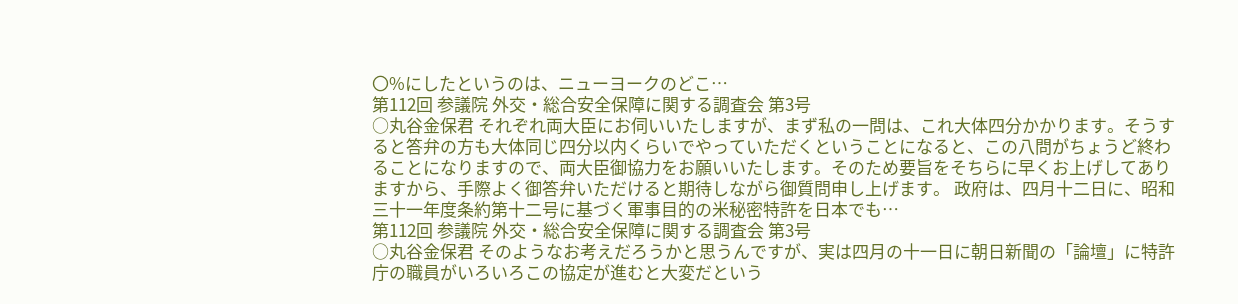〇%にしたというのは、ニューヨークのどこ…
第112回 参議院 外交・総合安全保障に関する調査会 第3号
○丸谷金保君 それぞれ両大臣にお伺いいたしますが、まず私の一問は、これ大体四分かかります。そうすると答弁の方も大体同じ四分以内くらいでやっていただくということになると、この八問がちょうど終わることになりますので、両大臣御協力をお願いいたします。そのため要旨をそちらに早くお上げしてありますから、手際よく御答弁いただけると期待しながら御質問申し上げます。 政府は、四月十二日に、昭和三十一年度条約第十二号に基づく軍事目的の米秘密特許を日本でも…
第112回 参議院 外交・総合安全保障に関する調査会 第3号
○丸谷金保君 そのようなお考えだろうかと思うんですが、実は四月の十一日に朝日新聞の「論壇」に特許庁の職員がいろいろこの協定が進むと大変だという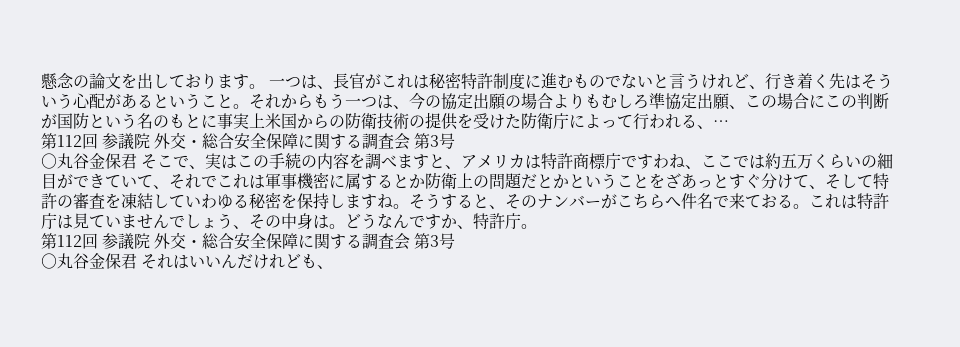懸念の論文を出しております。 一つは、長官がこれは秘密特許制度に進むものでないと言うけれど、行き着く先はそういう心配があるということ。それからもう一つは、今の協定出願の場合よりもむしろ準協定出願、この場合にこの判断が国防という名のもとに事実上米国からの防衛技術の提供を受けた防衛庁によって行われる、…
第112回 参議院 外交・総合安全保障に関する調査会 第3号
○丸谷金保君 そこで、実はこの手続の内容を調べますと、アメリカは特許商標庁ですわね、ここでは約五万くらいの細目ができていて、それでこれは軍事機密に属するとか防衛上の問題だとかということをざあっとすぐ分けて、そして特許の審査を凍結していわゆる秘密を保持しますね。そうすると、そのナンバーがこちらへ件名で来ておる。これは特許庁は見ていませんでしょう、その中身は。どうなんですか、特許庁。
第112回 参議院 外交・総合安全保障に関する調査会 第3号
○丸谷金保君 それはいいんだけれども、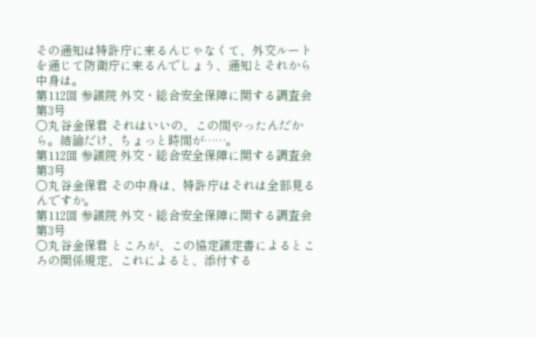その通知は特許庁に来るんじゃなくて、外交ルートを通じて防衛庁に来るんでしょう、通知とそれから中身は。
第112回 参議院 外交・総合安全保障に関する調査会 第3号
○丸谷金保君 それはいいの、この間やったんだから。結論だけ、ちょっと時間が……。
第112回 参議院 外交・総合安全保障に関する調査会 第3号
○丸谷金保君 その中身は、特許庁はそれは全部見るんですか。
第112回 参議院 外交・総合安全保障に関する調査会 第3号
○丸谷金保君 ところが、この協定議定書によるところの関係規定、これによると、添付する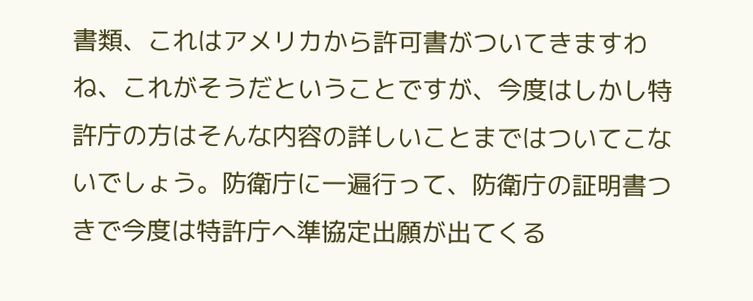書類、これはアメリカから許可書がついてきますわね、これがそうだということですが、今度はしかし特許庁の方はそんな内容の詳しいことまではついてこないでしょう。防衛庁に一遍行って、防衛庁の証明書つきで今度は特許庁へ準協定出願が出てくる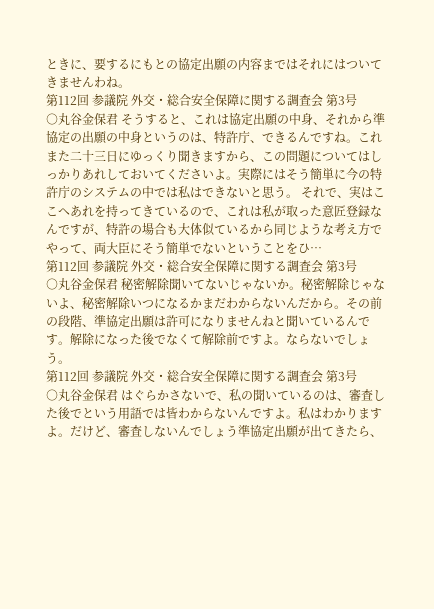ときに、要するにもとの協定出願の内容まではそれにはついてきませんわね。
第112回 参議院 外交・総合安全保障に関する調査会 第3号
○丸谷金保君 そうすると、これは協定出願の中身、それから準協定の出願の中身というのは、特許庁、できるんですね。これまた二十三日にゆっくり聞きますから、この問題についてはしっかりあれしておいてくださいよ。実際にはそう簡単に今の特許庁のシステムの中では私はできないと思う。 それで、実はここへあれを持ってきているので、これは私が取った意匠登録なんですが、特許の場合も大体似ているから同じような考え方でやって、両大臣にそう簡単でないということをひ…
第112回 参議院 外交・総合安全保障に関する調査会 第3号
○丸谷金保君 秘密解除聞いてないじゃないか。秘密解除じゃないよ、秘密解除いつになるかまだわからないんだから。その前の段階、準協定出願は許可になりませんねと聞いているんです。解除になった後でなくて解除前ですよ。ならないでしょう。
第112回 参議院 外交・総合安全保障に関する調査会 第3号
○丸谷金保君 はぐらかさないで、私の聞いているのは、審査した後でという用語では皆わからないんですよ。私はわかりますよ。だけど、審査しないんでしょう準協定出願が出てきたら、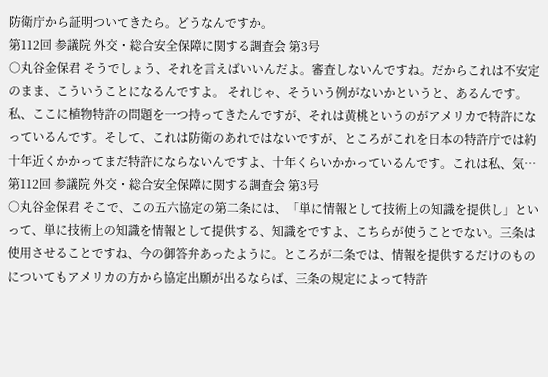防衛庁から証明ついてきたら。どうなんですか。
第112回 参議院 外交・総合安全保障に関する調査会 第3号
○丸谷金保君 そうでしょう、それを言えばいいんだよ。審査しないんですね。だからこれは不安定のまま、こういうことになるんですよ。 それじゃ、そういう例がないかというと、あるんです。私、ここに植物特許の問題を一つ持ってきたんですが、それは黄桃というのがアメリカで特許になっているんです。そして、これは防衛のあれではないですが、ところがこれを日本の特許庁では約十年近くかかってまだ特許にならないんですよ、十年くらいかかっているんです。これは私、気…
第112回 参議院 外交・総合安全保障に関する調査会 第3号
○丸谷金保君 そこで、この五六協定の第二条には、「単に情報として技術上の知識を提供し」といって、単に技術上の知識を情報として提供する、知識をですよ、こちらが使うことでない。三条は使用させることですね、今の御答弁あったように。ところが二条では、情報を提供するだけのものについてもアメリカの方から協定出願が出るならば、三条の規定によって特許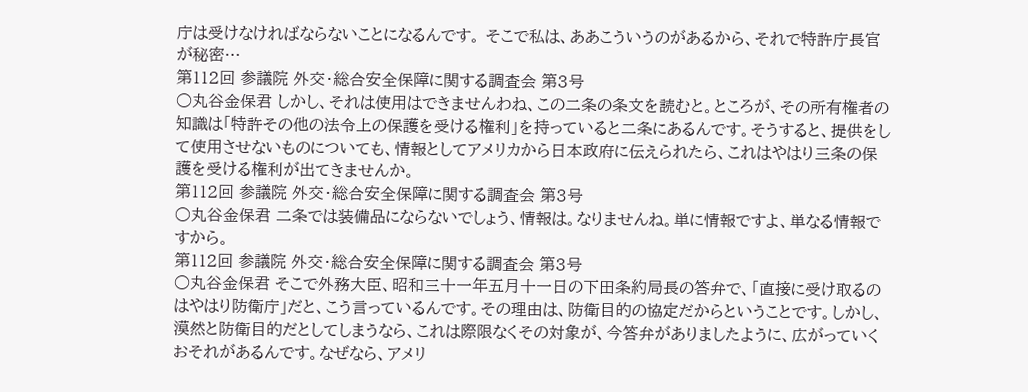庁は受けなければならないことになるんです。 そこで私は、ああこういうのがあるから、それで特許庁長官が秘密…
第112回 参議院 外交・総合安全保障に関する調査会 第3号
○丸谷金保君 しかし、それは使用はできませんわね、この二条の条文を読むと。ところが、その所有権者の知識は「特許その他の法令上の保護を受ける権利」を持っていると二条にあるんです。そうすると、提供をして使用させないものについても、情報としてアメリカから日本政府に伝えられたら、これはやはり三条の保護を受ける権利が出てきませんか。
第112回 参議院 外交・総合安全保障に関する調査会 第3号
○丸谷金保君 二条では装備品にならないでしょう、情報は。なりませんね。単に情報ですよ、単なる情報ですから。
第112回 参議院 外交・総合安全保障に関する調査会 第3号
○丸谷金保君 そこで外務大臣、昭和三十一年五月十一日の下田条約局長の答弁で、「直接に受け取るのはやはり防衛庁」だと、こう言っているんです。その理由は、防衛目的の協定だからということです。しかし、漠然と防衛目的だとしてしまうなら、これは際限なくその対象が、今答弁がありましたように、広がっていくおそれがあるんです。なぜなら、アメリ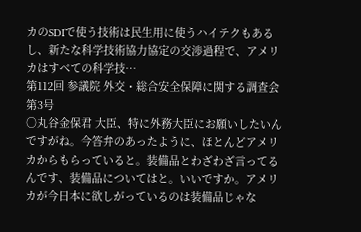カのSDIで使う技術は民生用に使うハイテクもあるし、新たな科学技術協力協定の交渉過程で、アメリカはすべての科学技…
第112回 参議院 外交・総合安全保障に関する調査会 第3号
○丸谷金保君 大臣、特に外務大臣にお願いしたいんですがね。今答弁のあったように、ほとんどアメリカからもらっていると。装備品とわざわざ言ってるんです、装備品についてはと。いいですか。アメリカが今日本に欲しがっているのは装備品じゃな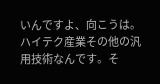いんですよ、向こうは。ハイテク産業その他の汎用技術なんです。そ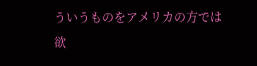ういうものをアメリカの方では欲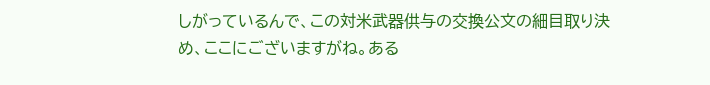しがっているんで、この対米武器供与の交換公文の細目取り決め、ここにございますがね。ある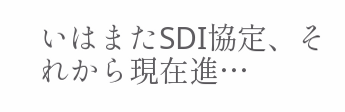いはまたSDI協定、それから現在進…